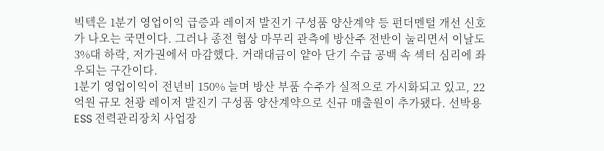빅텍은 1분기 영업이익 급증과 레이저 발진기 구성품 양산계약 등 펀더멘털 개선 신호가 나오는 국면이다. 그러나 종전 협상 마무리 관측에 방산주 전반이 눌리면서 이날도 3%대 하락, 저가권에서 마감했다. 거래대금이 얕아 단기 수급 공백 속 섹터 심리에 좌우되는 구간이다.
1분기 영업이익이 전년비 150% 늘며 방산 부품 수주가 실적으로 가시화되고 있고, 22억원 규모 천광 레이저 발진기 구성품 양산계약으로 신규 매출원이 추가됐다. 선박용 ESS 전력관리장치 사업장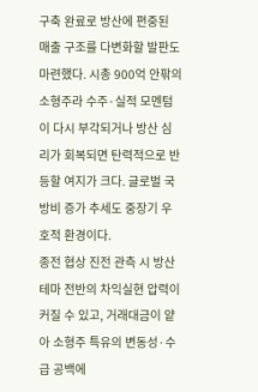구축 완료로 방산에 편중된 매출 구조를 다변화할 발판도 마련했다. 시총 900억 안팎의 소형주라 수주·실적 모멘텀이 다시 부각되거나 방산 심리가 회복되면 탄력적으로 반등할 여지가 크다. 글로벌 국방비 증가 추세도 중장기 우호적 환경이다.
종전 협상 진전 관측 시 방산 테마 전반의 차익실현 압력이 커질 수 있고, 거래대금이 얕아 소형주 특유의 변동성·수급 공백에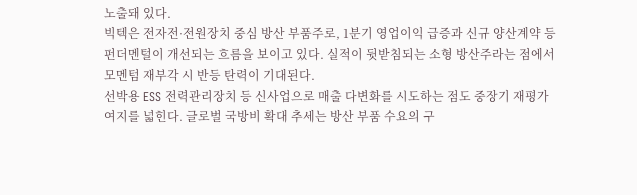노출돼 있다.
빅텍은 전자전·전원장치 중심 방산 부품주로, 1분기 영업이익 급증과 신규 양산계약 등 펀더멘털이 개선되는 흐름을 보이고 있다. 실적이 뒷받침되는 소형 방산주라는 점에서 모멘텀 재부각 시 반등 탄력이 기대된다.
선박용 ESS 전력관리장치 등 신사업으로 매출 다변화를 시도하는 점도 중장기 재평가 여지를 넓힌다. 글로벌 국방비 확대 추세는 방산 부품 수요의 구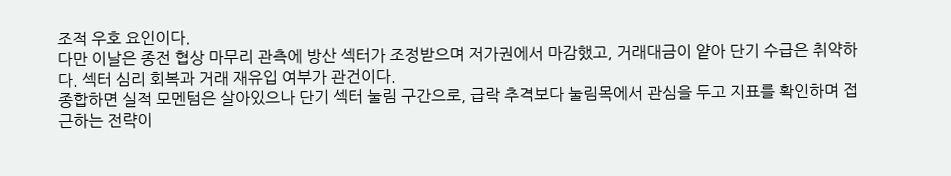조적 우호 요인이다.
다만 이날은 종전 협상 마무리 관측에 방산 섹터가 조정받으며 저가권에서 마감했고, 거래대금이 얕아 단기 수급은 취약하다. 섹터 심리 회복과 거래 재유입 여부가 관건이다.
종합하면 실적 모멘텀은 살아있으나 단기 섹터 눌림 구간으로, 급락 추격보다 눌림목에서 관심을 두고 지표를 확인하며 접근하는 전략이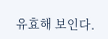유효해 보인다.